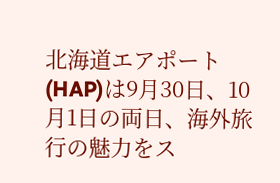北海道エアポート(HAP)は9月30日、10月1日の両日、海外旅行の魅力をス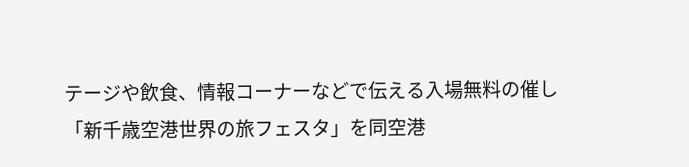テージや飲食、情報コーナーなどで伝える入場無料の催し「新千歳空港世界の旅フェスタ」を同空港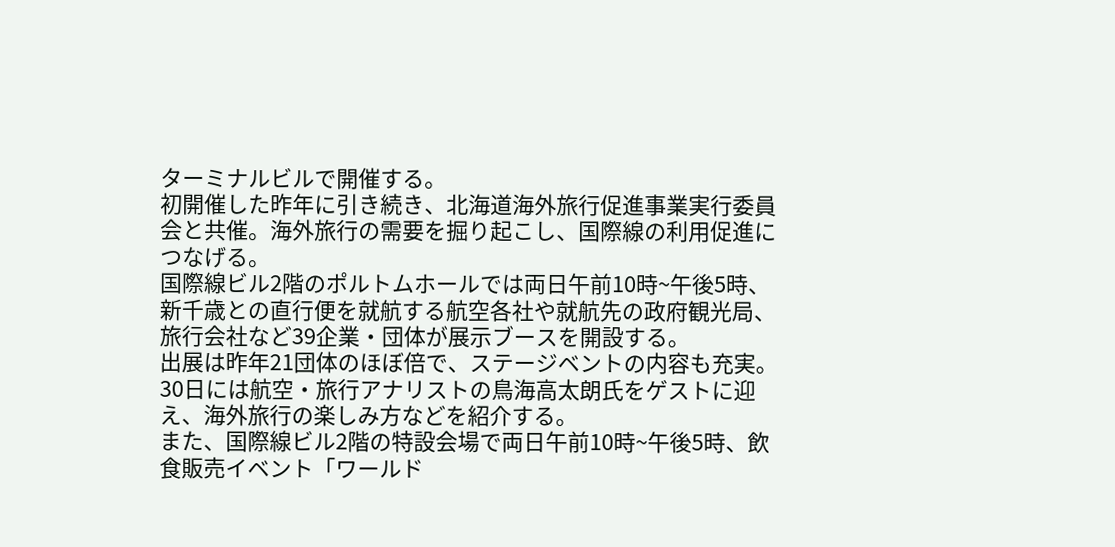ターミナルビルで開催する。
初開催した昨年に引き続き、北海道海外旅行促進事業実行委員会と共催。海外旅行の需要を掘り起こし、国際線の利用促進につなげる。
国際線ビル2階のポルトムホールでは両日午前10時~午後5時、新千歳との直行便を就航する航空各社や就航先の政府観光局、旅行会社など39企業・団体が展示ブースを開設する。
出展は昨年21団体のほぼ倍で、ステージベントの内容も充実。30日には航空・旅行アナリストの鳥海高太朗氏をゲストに迎え、海外旅行の楽しみ方などを紹介する。
また、国際線ビル2階の特設会場で両日午前10時~午後5時、飲食販売イベント「ワールド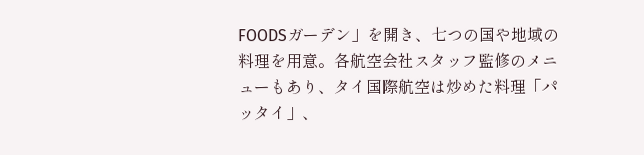FOODSガーデン」を開き、七つの国や地域の料理を用意。各航空会社スタッフ監修のメニューもあり、タイ国際航空は炒めた料理「パッタイ」、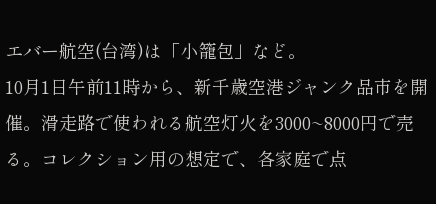エバー航空(台湾)は「小籠包」など。
10月1日午前11時から、新千歳空港ジャンク品市を開催。滑走路で使われる航空灯火を3000~8000円で売る。コレクション用の想定で、各家庭で点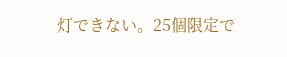灯できない。25個限定で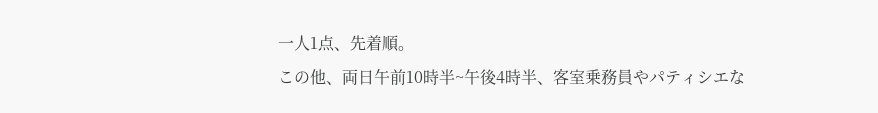一人1点、先着順。
この他、両日午前10時半~午後4時半、客室乗務員やパティシエな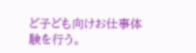ど子ども向けお仕事体験を行う。